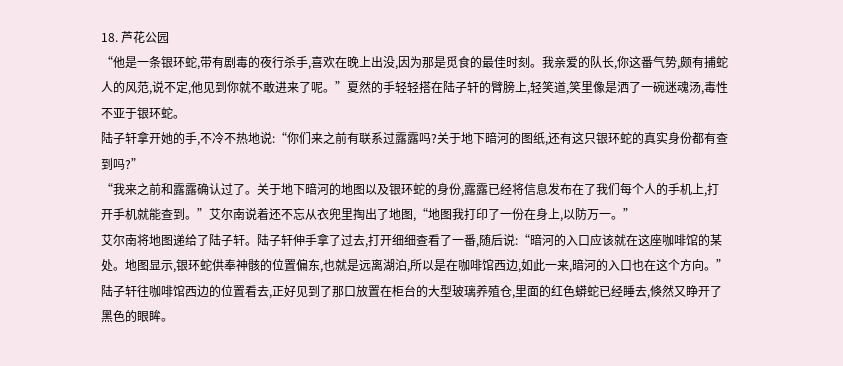18. 芦花公园
“他是一条银环蛇,带有剧毒的夜行杀手,喜欢在晚上出没,因为那是觅食的最佳时刻。我亲爱的队长,你这番气势,颇有捕蛇人的风范,说不定,他见到你就不敢进来了呢。”夏然的手轻轻搭在陆子轩的臂膀上,轻笑道,笑里像是洒了一碗迷魂汤,毒性不亚于银环蛇。
陆子轩拿开她的手,不冷不热地说:“你们来之前有联系过露露吗?关于地下暗河的图纸,还有这只银环蛇的真实身份都有查到吗?”
“我来之前和露露确认过了。关于地下暗河的地图以及银环蛇的身份,露露已经将信息发布在了我们每个人的手机上,打开手机就能查到。”艾尔南说着还不忘从衣兜里掏出了地图,“地图我打印了一份在身上,以防万一。”
艾尔南将地图递给了陆子轩。陆子轩伸手拿了过去,打开细细查看了一番,随后说:“暗河的入口应该就在这座咖啡馆的某处。地图显示,银环蛇供奉神骸的位置偏东,也就是远离湖泊,所以是在咖啡馆西边,如此一来,暗河的入口也在这个方向。”
陆子轩往咖啡馆西边的位置看去,正好见到了那口放置在柜台的大型玻璃养殖仓,里面的红色蟒蛇已经睡去,倏然又睁开了黑色的眼眸。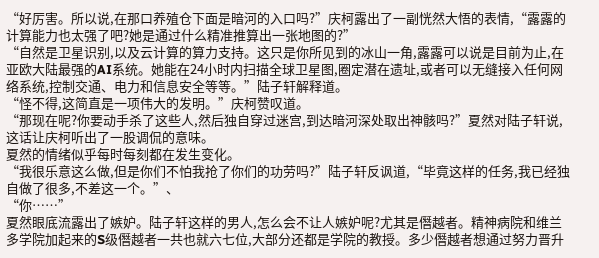“好厉害。所以说,在那口养殖仓下面是暗河的入口吗?”庆柯露出了一副恍然大悟的表情,“露露的计算能力也太强了吧?她是通过什么精准推算出一张地图的?”
“自然是卫星识别,以及云计算的算力支持。这只是你所见到的冰山一角,露露可以说是目前为止,在亚欧大陆最强的AI系统。她能在24小时内扫描全球卫星图,圈定潜在遗址,或者可以无缝接入任何网络系统,控制交通、电力和信息安全等等。”陆子轩解释道。
“怪不得,这简直是一项伟大的发明。”庆柯赞叹道。
“那现在呢?你要动手杀了这些人,然后独自穿过迷宫,到达暗河深处取出神骸吗?”夏然对陆子轩说,这话让庆柯听出了一股调侃的意味。
夏然的情绪似乎每时每刻都在发生变化。
“我很乐意这么做,但是你们不怕我抢了你们的功劳吗?”陆子轩反讽道,“毕竟这样的任务,我已经独自做了很多,不差这一个。”、
“你……”
夏然眼底流露出了嫉妒。陆子轩这样的男人,怎么会不让人嫉妒呢?尤其是僭越者。精神病院和维兰多学院加起来的S级僭越者一共也就六七位,大部分还都是学院的教授。多少僭越者想通过努力晋升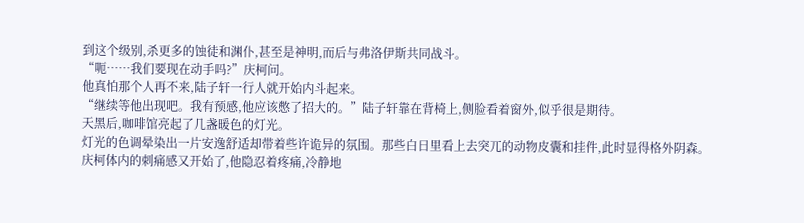到这个级别,杀更多的蚀徒和渊仆,甚至是神明,而后与弗洛伊斯共同战斗。
“呃……我们要现在动手吗?”庆柯问。
他真怕那个人再不来,陆子轩一行人就开始内斗起来。
“继续等他出现吧。我有预感,他应该憋了招大的。”陆子轩靠在背椅上,侧脸看着窗外,似乎很是期待。
天黑后,咖啡馆亮起了几盏暖色的灯光。
灯光的色调晕染出一片安逸舒适却带着些许诡异的氛围。那些白日里看上去突兀的动物皮囊和挂件,此时显得格外阴森。
庆柯体内的刺痛感又开始了,他隐忍着疼痛,冷静地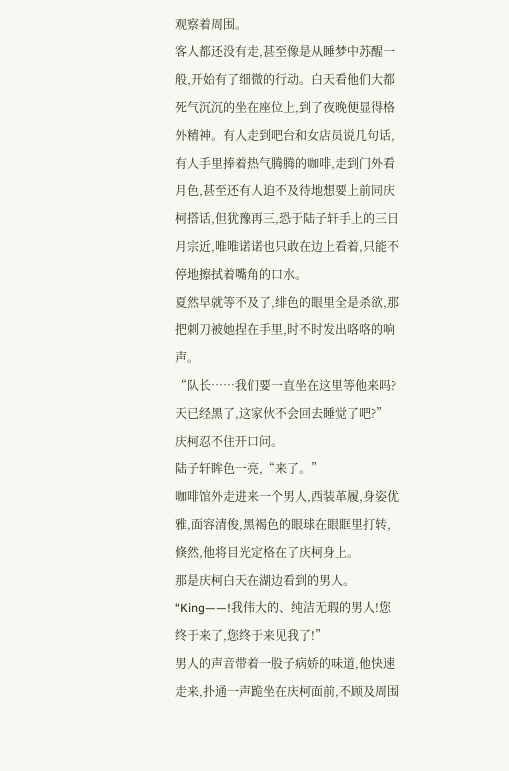观察着周围。
客人都还没有走,甚至像是从睡梦中苏醒一般,开始有了细微的行动。白天看他们大都死气沉沉的坐在座位上,到了夜晚便显得格外精神。有人走到吧台和女店员说几句话,有人手里捧着热气腾腾的咖啡,走到门外看月色,甚至还有人迫不及待地想要上前同庆柯搭话,但犹豫再三,恐于陆子轩手上的三日月宗近,唯唯诺诺也只敢在边上看着,只能不停地擦拭着嘴角的口水。
夏然早就等不及了,绯色的眼里全是杀欲,那把刺刀被她捏在手里,时不时发出咯咯的响声。
“队长……我们要一直坐在这里等他来吗?天已经黑了,这家伙不会回去睡觉了吧?”庆柯忍不住开口问。
陆子轩眸色一亮,“来了。”
咖啡馆外走进来一个男人,西装革履,身姿优雅,面容清俊,黑褐色的眼球在眼眶里打转,倏然,他将目光定格在了庆柯身上。
那是庆柯白天在湖边看到的男人。
“King——!我伟大的、纯洁无瑕的男人!您终于来了,您终于来见我了!”
男人的声音带着一股子病娇的味道,他快速走来,扑通一声跪坐在庆柯面前,不顾及周围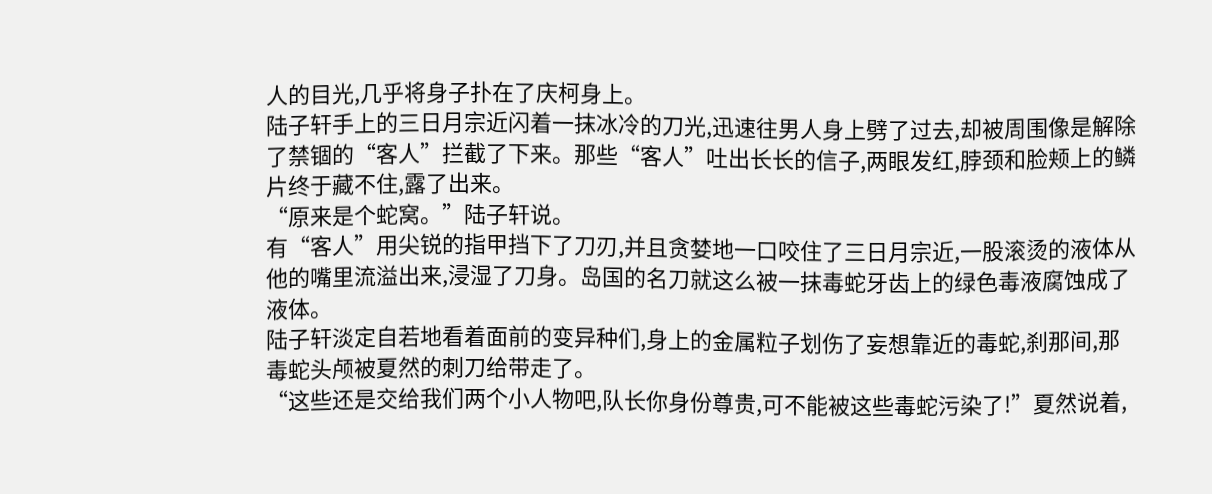人的目光,几乎将身子扑在了庆柯身上。
陆子轩手上的三日月宗近闪着一抹冰冷的刀光,迅速往男人身上劈了过去,却被周围像是解除了禁锢的“客人”拦截了下来。那些“客人”吐出长长的信子,两眼发红,脖颈和脸颊上的鳞片终于藏不住,露了出来。
“原来是个蛇窝。”陆子轩说。
有“客人”用尖锐的指甲挡下了刀刃,并且贪婪地一口咬住了三日月宗近,一股滚烫的液体从他的嘴里流溢出来,浸湿了刀身。岛国的名刀就这么被一抹毒蛇牙齿上的绿色毒液腐蚀成了液体。
陆子轩淡定自若地看着面前的变异种们,身上的金属粒子划伤了妄想靠近的毒蛇,刹那间,那毒蛇头颅被夏然的刺刀给带走了。
“这些还是交给我们两个小人物吧,队长你身份尊贵,可不能被这些毒蛇污染了!”夏然说着,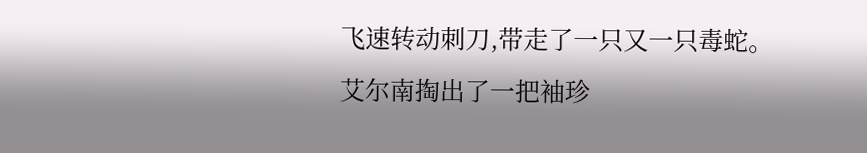飞速转动刺刀,带走了一只又一只毒蛇。
艾尔南掏出了一把袖珍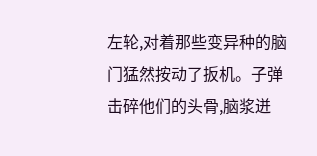左轮,对着那些变异种的脑门猛然按动了扳机。子弹击碎他们的头骨,脑浆迸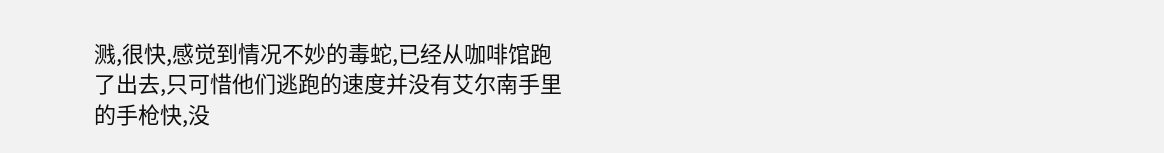溅,很快,感觉到情况不妙的毒蛇,已经从咖啡馆跑了出去,只可惜他们逃跑的速度并没有艾尔南手里的手枪快,没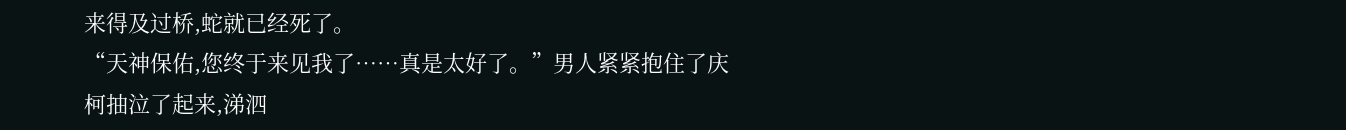来得及过桥,蛇就已经死了。
“天神保佑,您终于来见我了……真是太好了。”男人紧紧抱住了庆柯抽泣了起来,涕泗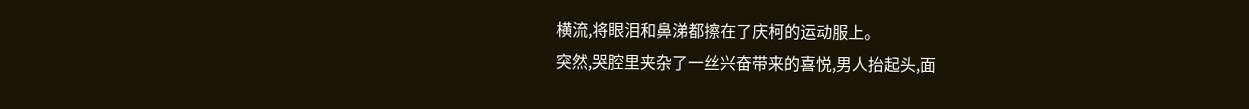横流,将眼泪和鼻涕都擦在了庆柯的运动服上。
突然,哭腔里夹杂了一丝兴奋带来的喜悦,男人抬起头,面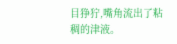目狰狞,嘴角流出了粘稠的津液。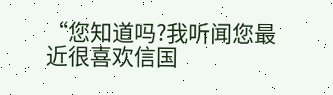“您知道吗?我听闻您最近很喜欢信国